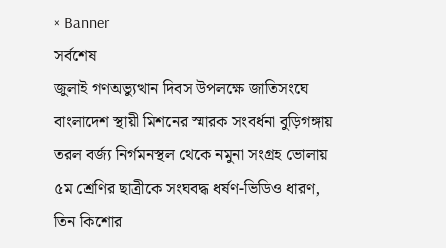× Banner
সর্বশেষ
জুলাই গণঅভ্যুত্থান দিবস উপলক্ষে জাতিসংঘে বাংলাদেশ স্থায়ী মিশনের স্মারক সংবর্ধনা বুড়িগঙ্গায় তরল বর্জ্য নির্গমনস্থল থেকে নমুনা সংগ্রহ ভোলায় ৫ম শ্রেণির ছাত্রীকে সংঘবদ্ধ ধর্ষণ-ভিডিও ধারণ, তিন কিশোর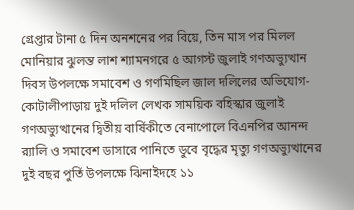গ্রেপ্তার টানা ৫ দিন অনশনের পর বিয়ে, তিন মাস পর মিলল মোনিয়ার ঝুলন্ত লাশ শ্যামনগরে ৫ আগস্ট জুলাই গণঅভ্যুত্থান দিবস উপলক্ষে সমাবেশ ও গণমিছিল জাল দলিলের অভিযোগ-কোটালীপাড়ায় দুই দলিল লেখক সাময়িক বহিস্কার জুলাই গণঅভ্যুত্থানের দ্বিতীয় বার্ষিকীতে বেনাপোলে বিএনপির আনন্দ র‌্যালি ও সমাবেশ ডাসারে পানিতে ডুবে বৃদ্ধের মৃত্যু গণঅভ্যুত্থানের দুই বছর পুর্তি উপলক্ষে ঝিনাইদহে ১১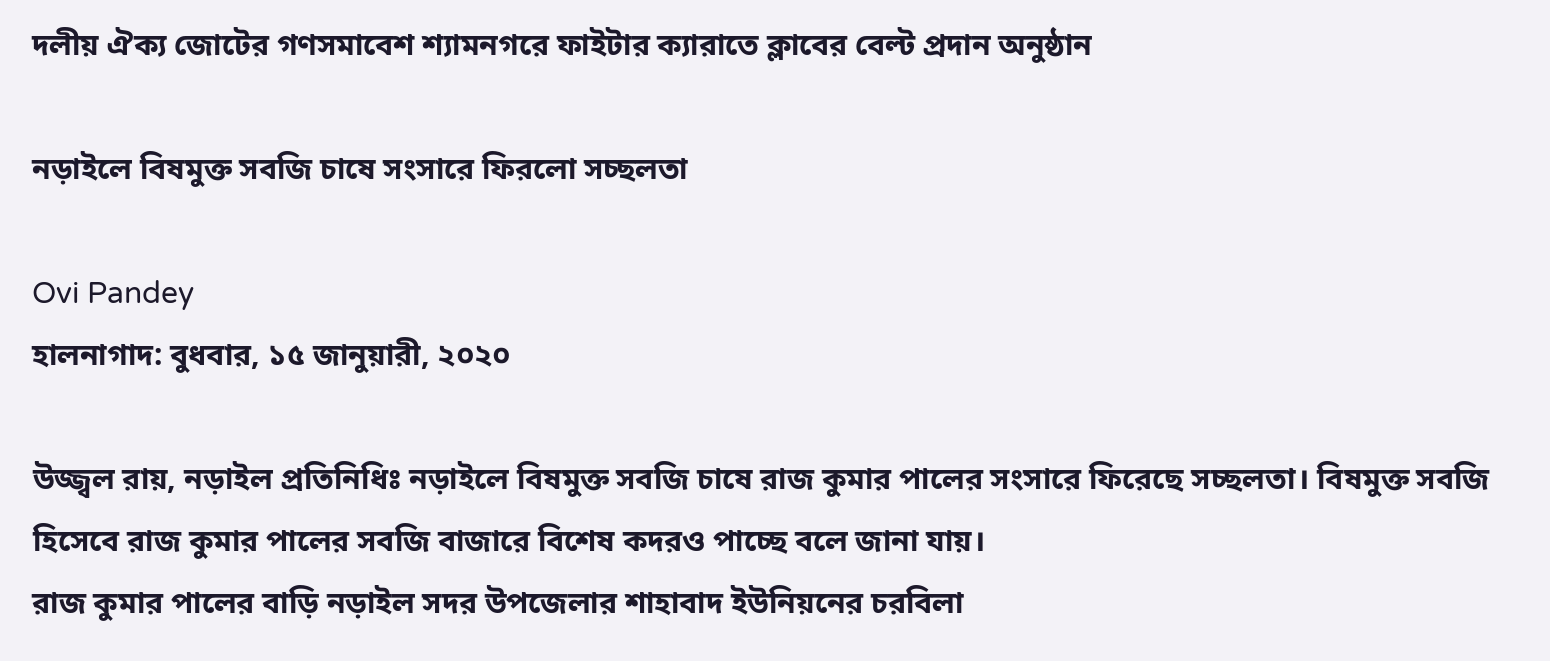দলীয় ঐক্য জোটের গণসমাবেশ শ্যামনগরে ফাইটার ক্যারাতে ক্লাবের বেল্ট প্রদান অনুষ্ঠান

নড়াইলে বিষমুক্ত সবজি চাষে সংসারে ফিরলো সচ্ছলতা

Ovi Pandey
হালনাগাদ: বুধবার, ১৫ জানুয়ারী, ২০২০

উজ্জ্বল রায়, নড়াইল প্রতিনিধিঃ নড়াইলে বিষমুক্ত সবজি চাষে রাজ কুমার পালের সংসারে ফিরেছে সচ্ছলতা। বিষমুক্ত সবজি হিসেবে রাজ কুমার পালের সবজি বাজারে বিশেষ কদরও পাচ্ছে বলে জানা যায়।
রাজ কুমার পালের বাড়ি নড়াইল সদর উপজেলার শাহাবাদ ইউনিয়নের চরবিলা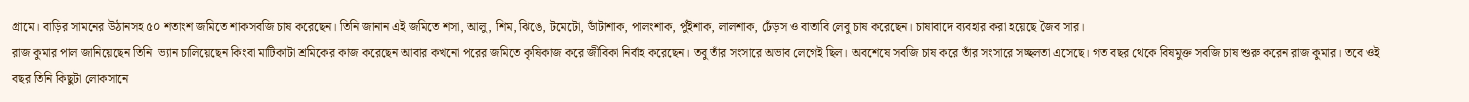গ্রামে। বাড়ির সামনের উঠানসহ ৫০ শতাংশ জমিতে শাকসবজি চাষ করেছেন। তিনি জানান এই জমিতে শসা, আলু, শিম, ঝিঙে, টমেটো, ডাঁটাশাক, পালংশাক, পুঁইশাক, লালশাক, ঢেঁড়স ও বাতাবি লেবু চাষ করেছেন। চাষাবাদে ব্যবহার করা হয়েছে জৈব সার।
রাজ কুমার পাল জানিয়েছেন তিনি  ভ্যান চালিয়েছেন কিংবা মাটিকাটা শ্রমিকের কাজ করেছেন আবার কখনো পরের জমিতে কৃষিকাজ করে জীবিকা নির্বাহ করেছেন। তবু তাঁর সংসারে অভাব লেগেই ছিল। অবশেষে সবজি চাষ করে তাঁর সংসারে সচ্ছলতা এসেছে। গত বছর থেকে বিষমুক্ত সবজি চাষ শুরু করেন রাজ কুমার। তবে ওই বছর তিনি কিছুটা লোকসানে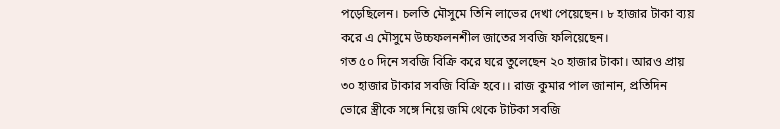পড়েছিলেন। চলতি মৌসুমে তিনি লাভের দেখা পেয়েছেন। ৮ হাজার টাকা ব্যয় করে এ মৌসুমে উচ্চফলনশীল জাতের সবজি ফলিয়েছেন।
গত ৫০ দিনে সবজি বিক্রি করে ঘরে তুলেছেন ২০ হাজার টাকা। আরও প্রায় ৩০ হাজার টাকার সবজি বিক্রি হবে।। রাজ কুমার পাল জানান, প্রতিদিন ভোরে স্ত্রীকে সঙ্গে নিয়ে জমি থেকে টাটকা সবজি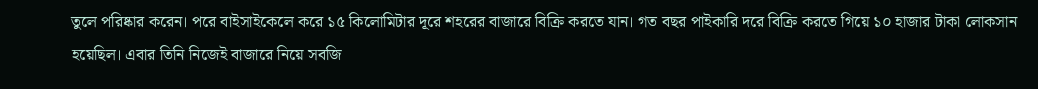তুলে পরিষ্কার করেন। পরে বাইসাইকেলে করে ১৫ কিলোমিটার দূরে শহরের বাজারে বিক্রি করতে যান। গত বছর পাইকারি দরে বিক্রি করতে গিয়ে ১০ হাজার টাকা লোকসান হয়েছিল। এবার তিনি নিজেই বাজারে নিয়ে সবজি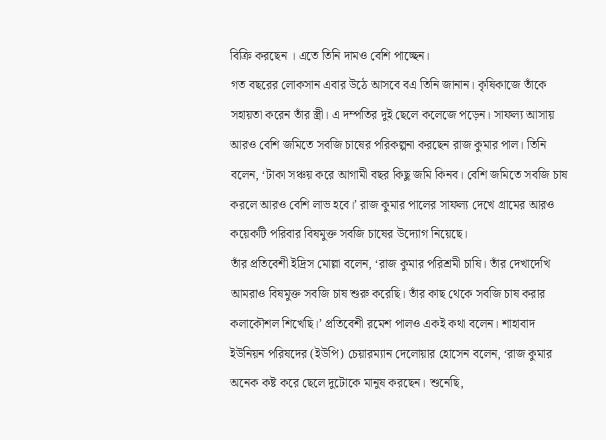বিক্রি করছেন । এতে তিনি দামও বেশি পাচ্ছেন।
গত বছরের লোকসান এবার উঠে আসবে বএ তিনি জানান। কৃষিকাজে তাঁকে সহায়তা করেন তাঁর স্ত্রী। এ দম্পতির দুই ছেলে কলেজে পড়েন। সাফল্য আসায় আরও বেশি জমিতে সবজি চাষের পরিকল্পনা করছেন রাজ কুমার পাল। তিনি বলেন, ‘টাকা সঞ্চয় করে আগামী বছর কিছু জমি কিনব। বেশি জমিতে সবজি চাষ করলে আরও বেশি লাভ হবে।’ রাজ কুমার পালের সাফল্য দেখে গ্রামের আরও কয়েকটি পরিবার বিষমুক্ত সবজি চাষের উদ্যোগ নিয়েছে।
তাঁর প্রতিবেশী ইদ্রিস মোল্লা বলেন, ‘রাজ কুমার পরিশ্রমী চাষি। তাঁর দেখাদেখি আমরাও বিষমুক্ত সবজি চাষ শুরু করেছি। তাঁর কাছ থেকে সবজি চাষ করার কলাকৌশল শিখেছি।’ প্রতিবেশী রমেশ পালও একই কথা বলেন। শাহাবাদ ইউনিয়ন পরিষদের (ইউপি) চেয়ারম্যান দেলোয়ার হোসেন বলেন, ‘রাজ কুমার অনেক কষ্ট করে ছেলে দুটোকে মানুষ করছেন। শুনেছি,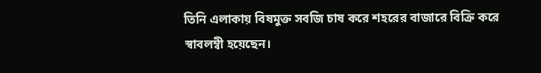তিনি এলাকায় বিষমুক্ত সবজি চাষ করে শহরের বাজারে বিক্রি করে স্বাবলম্বী হয়েছেন।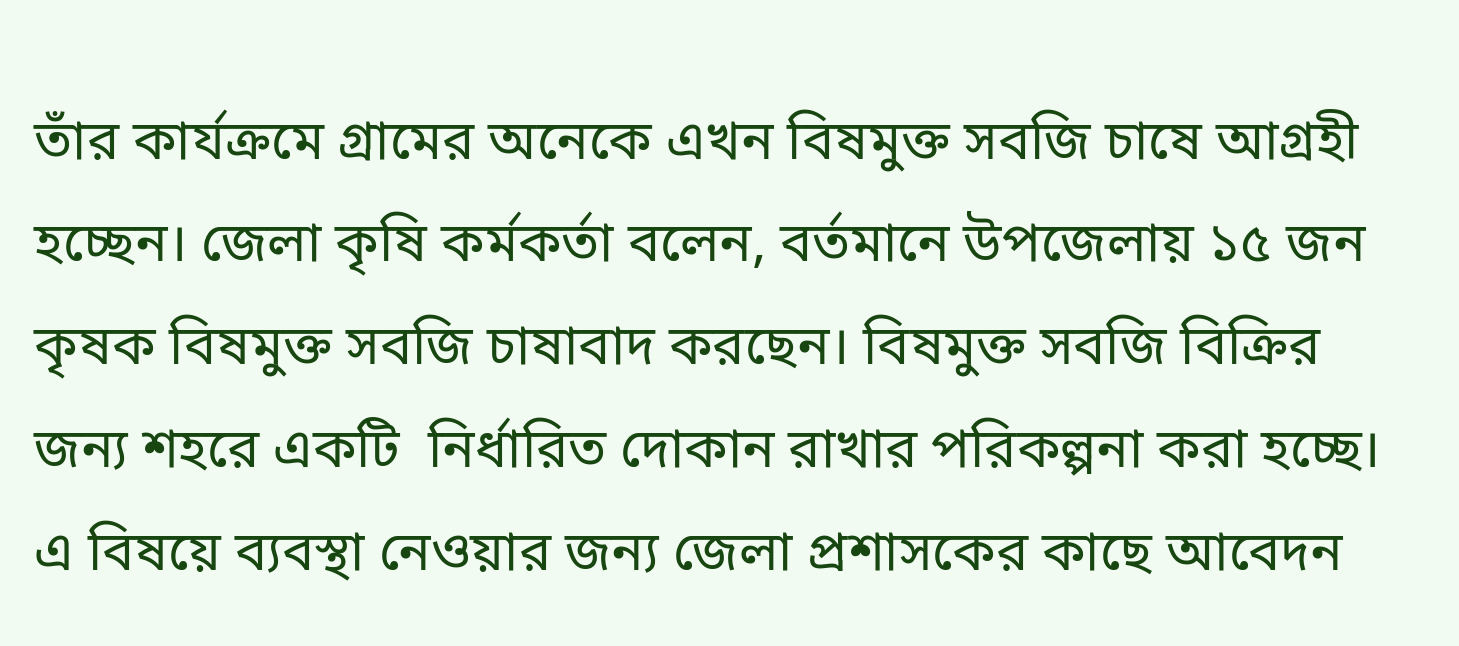তাঁর কার্যক্রমে গ্রামের অনেকে এখন বিষমুক্ত সবজি চাষে আগ্রহী হচ্ছেন। জেলা কৃষি কর্মকর্তা বলেন, বর্তমানে উপজেলায় ১৫ জন কৃষক বিষমুক্ত সবজি চাষাবাদ করছেন। বিষমুক্ত সবজি বিক্রির জন্য শহরে একটি  নির্ধারিত দোকান রাখার পরিকল্পনা করা হচ্ছে। এ বিষয়ে ব্যবস্থা নেওয়ার জন্য জেলা প্রশাসকের কাছে আবেদন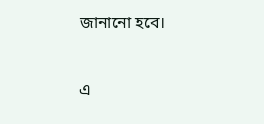জানানো হবে।


এ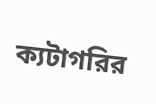ক্যটাগরির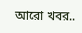আরো খবর..